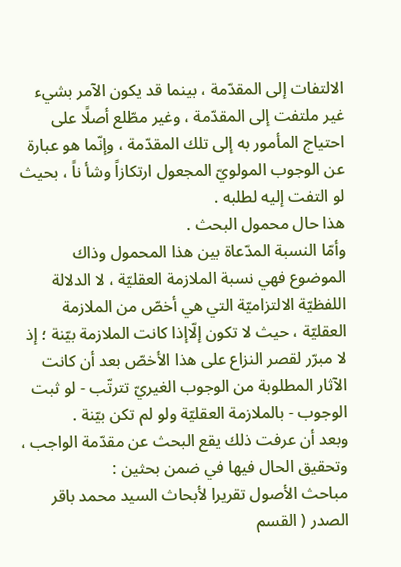الالتفات إلى المقدّمة ، بينما قد يكون الآمر بشيء غير ملتفت إلى المقدّمة ، وغير مطّلع أصلًا على احتياج المأمور به إلى تلك المقدّمة ، وإنّما هو عبارة عن الوجوب المولويّ المجعول ارتكازاً وشأ ناً ، بحيث لو التفت إليه لطلبه .
هذا حال محمول البحث .
وأمّا النسبة المدّعاة بين هذا المحمول وذاك الموضوع فهي نسبة الملازمة العقليّة ، لا الدلالة اللفظيّة الالتزاميّة التي هي أخصّ من الملازمة العقليّة ، حيث لا تكون إلّاإذا كانت الملازمة بيّنة ؛ إذ لا مبرّر لقصر النزاع على هذا الأخصّ بعد أن كانت الآثار المطلوبة من الوجوب الغيريّ تترتّب - لو ثبت الوجوب - بالملازمة العقليّة ولو لم تكن بيّنة .
وبعد أن عرفت ذلك يقع البحث عن مقدّمة الواجب ، وتحقيق الحال فيها في ضمن بحثين :
مباحث الأصول تقريرا لأبحاث السيد محمد باقر الصدر ( القسم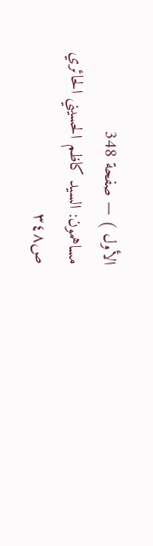الأول ) — صفحة 348
مساهمون: السيد كاظم الحسيني الحائري
ص٣٤٨